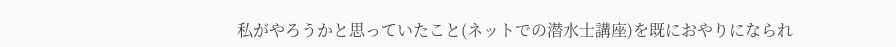私がやろうかと思っていたこと(ネットでの潜水士講座)を既におやりになられ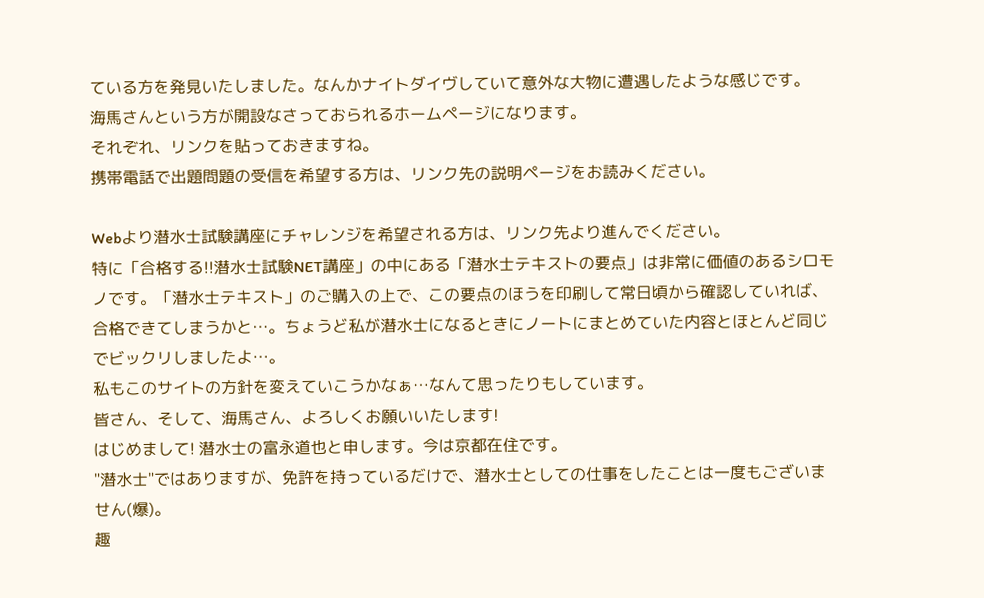ている方を発見いたしました。なんかナイトダイヴしていて意外な大物に遭遇したような感じです。
海馬さんという方が開設なさっておられるホームページになります。
それぞれ、リンクを貼っておきますね。
携帯電話で出題問題の受信を希望する方は、リンク先の説明ページをお読みください。

Webより潜水士試験講座にチャレンジを希望される方は、リンク先より進んでください。
特に「合格する!!潜水士試験NET講座」の中にある「潜水士テキストの要点」は非常に価値のあるシロモノです。「潜水士テキスト」のご購入の上で、この要点のほうを印刷して常日頃から確認していれば、合格できてしまうかと…。ちょうど私が潜水士になるときにノートにまとめていた内容とほとんど同じでビックリしましたよ…。
私もこのサイトの方針を変えていこうかなぁ…なんて思ったりもしています。
皆さん、そして、海馬さん、よろしくお願いいたします!
はじめまして! 潜水士の富永道也と申します。今は京都在住です。
"潜水士"ではありますが、免許を持っているだけで、潜水士としての仕事をしたことは一度もございません(爆)。
趣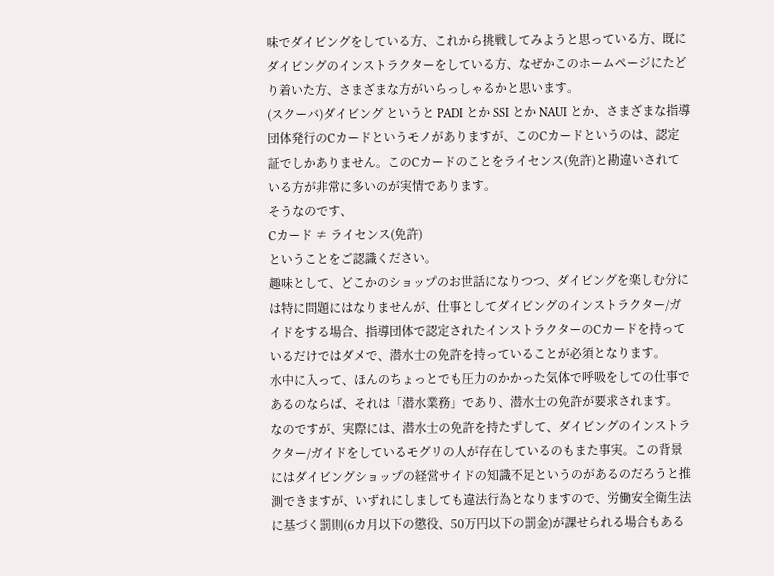味でダイビングをしている方、これから挑戦してみようと思っている方、既にダイビングのインストラクターをしている方、なぜかこのホームページにたどり着いた方、さまざまな方がいらっしゃるかと思います。
(スクーバ)ダイビング というと PADI とか SSI とか NAUI とか、さまざまな指導団体発行のCカードというモノがありますが、このCカードというのは、認定証でしかありません。このCカードのことをライセンス(免許)と勘違いされている方が非常に多いのが実情であります。
そうなのです、
Cカード ≠ ライセンス(免許)
ということをご認識ください。
趣味として、どこかのショップのお世話になりつつ、ダイビングを楽しむ分には特に問題にはなりませんが、仕事としてダイビングのインストラクター/ガイドをする場合、指導団体で認定されたインストラクターのCカードを持っているだけではダメで、潜水士の免許を持っていることが必須となります。
水中に入って、ほんのちょっとでも圧力のかかった気体で呼吸をしての仕事であるのならば、それは「潜水業務」であり、潜水士の免許が要求されます。
なのですが、実際には、潜水士の免許を持たずして、ダイビングのインストラクター/ガイドをしているモグリの人が存在しているのもまた事実。この背景にはダイビングショップの経営サイドの知識不足というのがあるのだろうと推測できますが、いずれにしましても違法行為となりますので、労働安全衛生法に基づく罰則(6カ月以下の懲役、50万円以下の罰金)が課せられる場合もある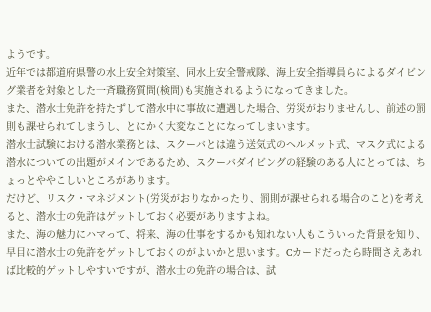ようです。
近年では都道府県警の水上安全対策室、同水上安全警戒隊、海上安全指導員らによるダイビング業者を対象とした一斉職務質問(検問)も実施されるようになってきました。
また、潜水士免許を持たずして潜水中に事故に遭遇した場合、労災がおりませんし、前述の罰則も課せられてしまうし、とにかく大変なことになってしまいます。
潜水士試験における潜水業務とは、スクーバとは違う送気式のヘルメット式、マスク式による潜水についての出題がメインであるため、スクーバダイビングの経験のある人にとっては、ちょっとややこしいところがあります。
だけど、リスク・マネジメント(労災がおりなかったり、罰則が課せられる場合のこと)を考えると、潜水士の免許はゲットしておく必要がありますよね。
また、海の魅力にハマって、将来、海の仕事をするかも知れない人もこういった背景を知り、早目に潜水士の免許をゲットしておくのがよいかと思います。Cカードだったら時間さえあれば比較的ゲットしやすいですが、潜水士の免許の場合は、試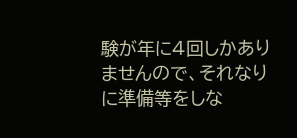験が年に4回しかありませんので、それなりに準備等をしな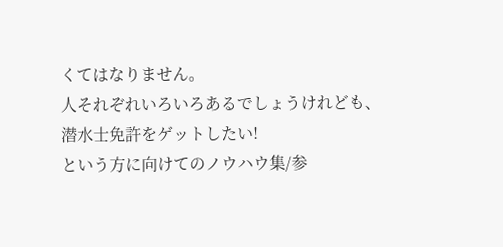くてはなりません。
人それぞれいろいろあるでしょうけれども、
潜水士免許をゲットしたい!
という方に向けてのノウハウ集/参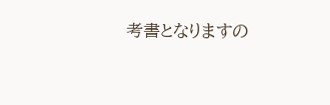考書となりますの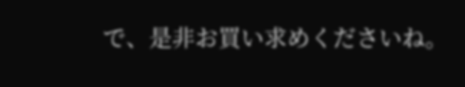で、是非お買い求めくださいね。